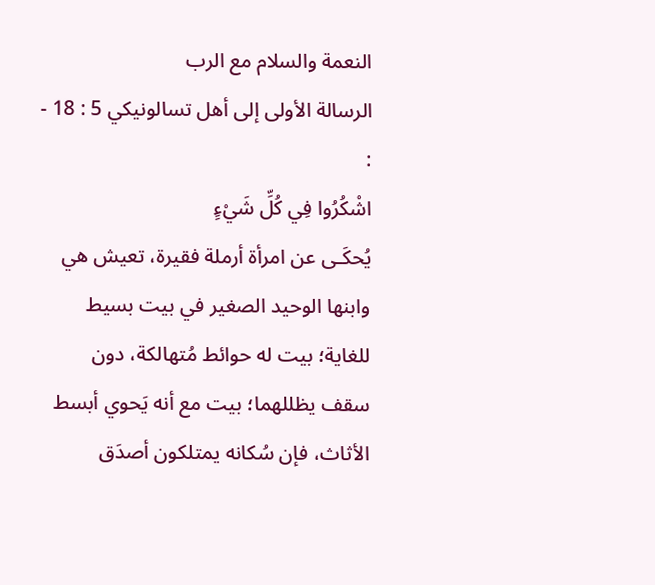النعمة والسلام مع الرب
الرسالة الأولى إلى أهل تسالونيكي 5 : 18 - :
اشْكُرُوا فِي كُلِّ شَيْءٍ
يُحكَـى عن امرأة أرملة فقيرة، تعيش هي وابنها الوحيد الصغير في بيت بسيط للغاية؛ بيت له حوائط مُتهالكة، دون سقف يظللهما؛ بيت مع أنه يَحوي أبسط الأثاث، فإن سُكانه يمتلكون أصدَق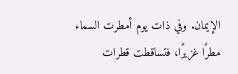الإيمان. وفي ذات يوم أمطرت السماء مطرًا غزيرًا، فتساقطت قطرات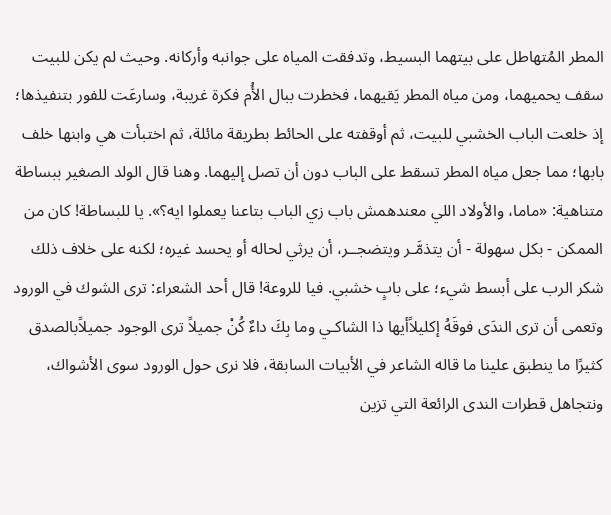المطر المُتهاطل على بيتهما البسيط، وتدفقت المياه على جوانبه وأركانه. وحيث لم يكن للبيت سقف يحميهما، ومن مياه المطر يَقيهما، فخطرت ببال الأُم فكرة غريبة، وسارعَت للفور بتنفيذها؛ إذ خلعت الباب الخشبي للبيت، ثم أوقفته على الحائط بطريقة مائلة، ثم اختبأت هي وابنها خلف بابها؛ مما جعل مياه المطر تسقط على الباب دون أن تصل إليهما. وهنا قال الولد الصغير ببساطة متناهية: «ماما، والأولاد اللي معندهمش باب زي الباب بتاعنا يعملوا ايه؟». يا للبساطة! كان من الممكن - بكل سهولة - أن يتذمَّـر ويتضجــر، أن يرثي لحاله أو يحسد غيره؛ لكنه على خلاف ذلك شكر الرب على أبسط شيء؛ على بابٍ خشبي. فيا للروعة! قال أحد الشعراء: ترى الشوك في الورود وتعمى أن ترى الندَى فوقَهُ إكليلاًأيها ذا الشاكـي وما بِكَ داءٌ كُنْ جميلاً ترى الوجود جميلاًبالصدق كثيرًا ما ينطبق علينا ما قاله الشاعر في الأبيات السابقة، فلا نرى حول الورود سوى الأشواك، ونتجاهل قطرات الندى الرائعة التي تزين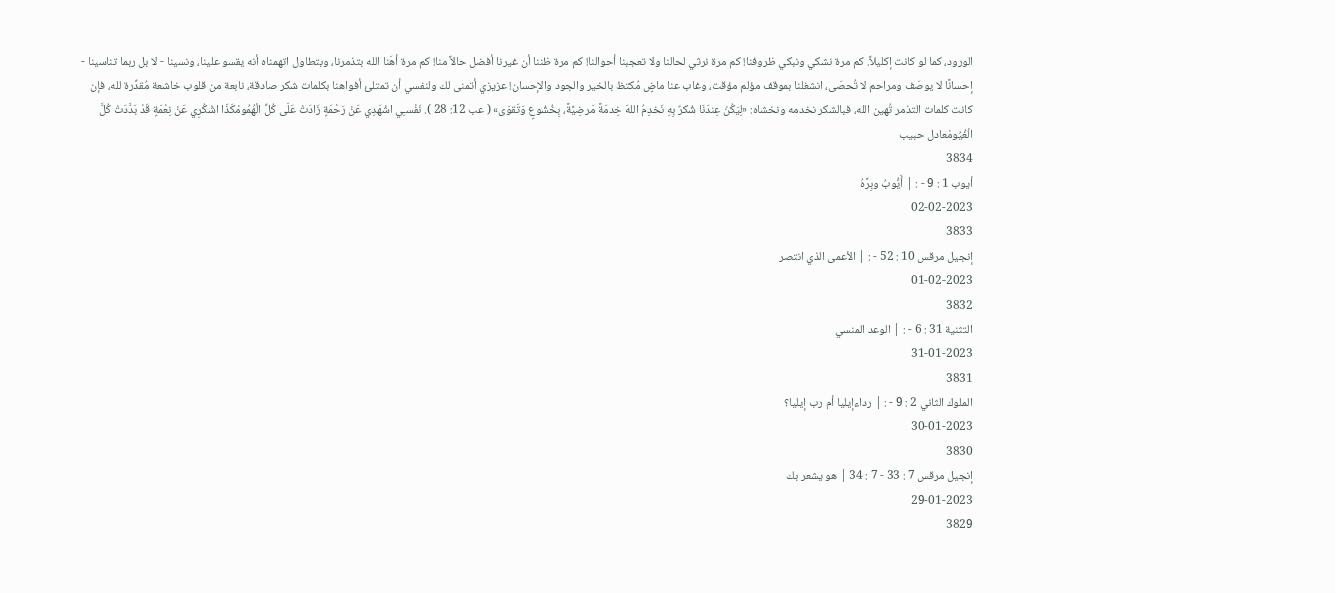الورود، كما لو كانت إكليلاً. كم مرة نشكي ونبكي ظروفنا! كم مرة نرثي لحالنا ولا تعجبنا أحوالنا! كم مرة ظننا أن غيرنا أفضل حالاً منا! كم مرة أهَنا الله بتذمرنا، وبتطاول اتهمناه أنه يقسو علينا، ونسينا - لا بل ربما تناسينا - إحسانًا لا يوصَف ومراحم لا تُحصَى، انشغلنا بموقف مؤلم مؤقت، وغاب عنا ماضٍ مُكتظ بالخير والجود والإحسان! عزيزي أتمنى لك ولنفسي أن تمتلئ أفواهنا بكلمات شكر صادقة، نابعة من قلوب خاشعة مُقدِّرة لله، فإن كانت كلمات التذمر تُهين الله، فبالشكر نخدمه ونخشاه: «لِيَكُنْ عِندَنَا شُكرٌ بِهِ نَخدِمُ اللهَ خِدمَةً مَرضِيَّةً، بِخُشُوعٍ وَتَقوَى» ( عب 12: 28 ). نَفْسـِي اشْهَدِي عَنْ رَحْمَةٍ زَادَتْ عَلَى كُلِّ الْهُمُومْكَذَا اشْكُرِي عَنْ نِعْمَةٍ قَدْ بَدَّدَتْ كُلَّ الْغُيُومْعادل حبيب
3834
أيوب 1 : 9 - : | أَيُّوبُ وبِرَّهُ
02-02-2023
3833
إنجيل مرقس 10 : 52 - : | الأعمى الذي انتصر
01-02-2023
3832
التثنية 31 : 6 - : | الوعد المنسي
31-01-2023
3831
الملوك الثاني 2 : 9 - : | رداءإيليا أم رب إيليا؟
30-01-2023
3830
إنجيل مرقس 7 : 33 - 7 : 34 | هو يشعر بك
29-01-2023
3829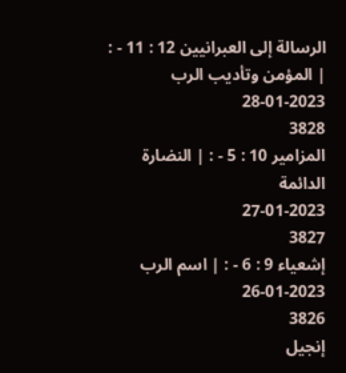الرسالة إلى العبرانيين 12 : 11 - : | المؤمن وتأديب الرب
28-01-2023
3828
المزامير 10 : 5 - : | النضارة الدائمة
27-01-2023
3827
إشعياء 9 : 6 - : | اسم الرب
26-01-2023
3826
إنجيل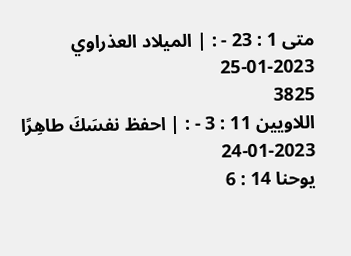متى 1 : 23 - : | الميلاد العذراوي
25-01-2023
3825
اللاويين 11 : 3 - : | احفظ نفسَكَ طاهِرًا
24-01-2023
يوحنا 14 : 6